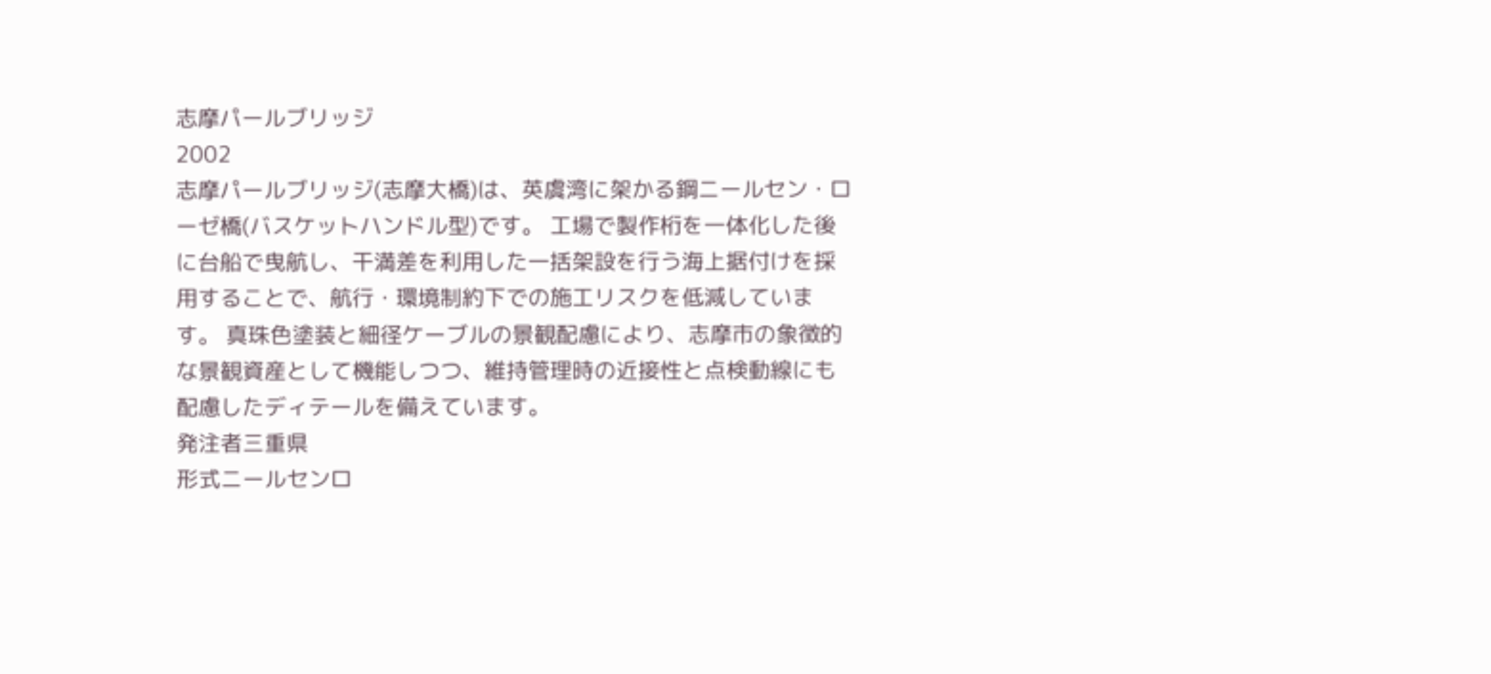志摩パールブリッジ
2002
志摩パールブリッジ(志摩大橋)は、英虞湾に架かる鋼ニールセン・ローゼ橋(バスケットハンドル型)です。 工場で製作桁を一体化した後に台船で曳航し、干満差を利用した一括架設を行う海上据付けを採用することで、航行・環境制約下での施工リスクを低減しています。 真珠色塗装と細径ケーブルの景観配慮により、志摩市の象徴的な景観資産として機能しつつ、維持管理時の近接性と点検動線にも配慮したディテールを備えています。
発注者三重県
形式ニールセンロ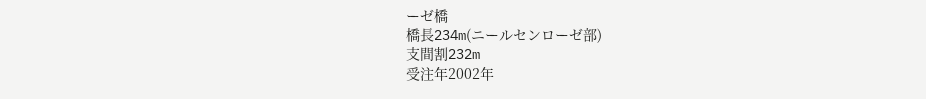ーゼ橋
橋長234m(ニールセンローゼ部)
支間割232m
受注年2002年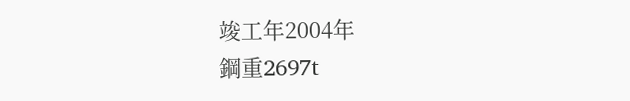竣工年2004年
鋼重2697t